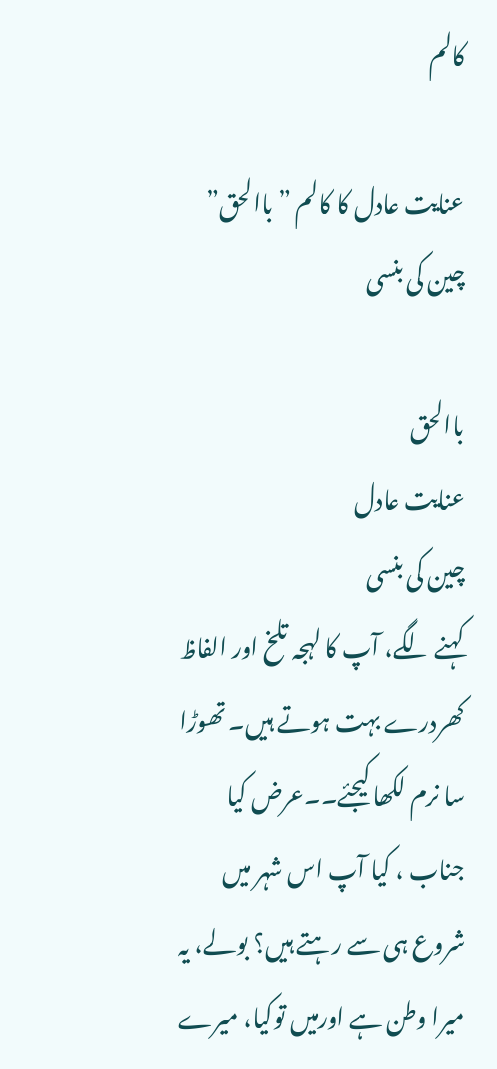کالم

عنایت عادل کا کالم ” باالحق” چین کی بنسی

باالحق
عنایت عادل
چین کی بنسی
کہنے لگے، آپ کا لہجہ تلخ اور الفاظ کھردرے بہت ہوتے ہیں۔ تھوڑا سا نرم لکھا کیجئے۔۔عرض کیا جناب ، کیا آپ اس شہر میں شروع ہی سے رہتے ہیں؟ بولے، یہ میرا وطن ہے اورمیں توکیا، میرے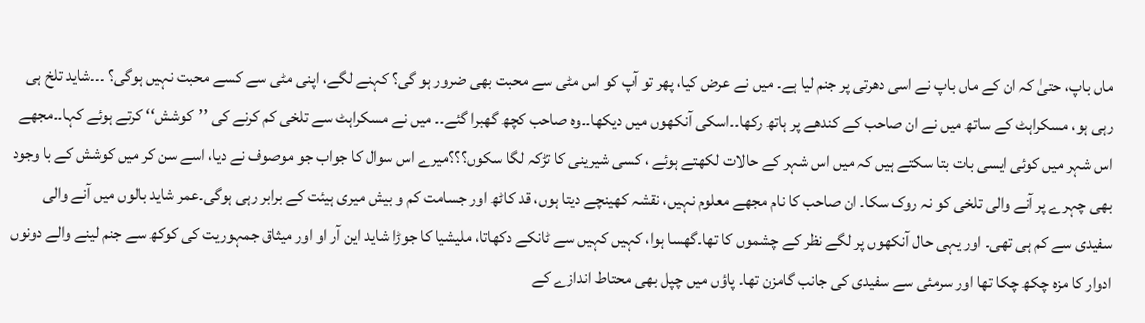ماں باپ، حتیٰ کہ ان کے ماں باپ نے اسی دھرتی پر جنم لیا ہے۔ میں نے عرض کیا، پھر تو آپ کو اس مٹی سے محبت بھی ضرور ہو گی؟ کہنے لگے، اپنی مٹی سے کسے محبت نہیں ہوگی؟ ۔۔۔شاید تلخ ہی رہی ہو، مسکراہٹ کے ساتھ میں نے ان صاحب کے کندھے پر ہاتھ رکھا۔۔اسکی آنکھوں میں دیکھا۔۔وہ صاحب کچھ گھبرا گئے۔۔ میں نے مسکراہٹ سے تلخی کم کرنے کی ’’کوشش‘‘ کرتے ہوئے کہا۔۔مجھے اس شہر میں کوئی ایسی بات بتا سکتے ہیں کہ میں اس شہر کے حالات لکھتے ہوئے ، کسی شیرینی کا تڑکہ لگا سکوں؟؟؟میرے اس سوال کا جواب جو موصوف نے دیا، اسے سن کر میں کوشش کے با وجود بھی چہرے پر آنے والی تلخی کو نہ روک سکا۔ ان صاحب کا نام مجھے معلوم نہیں، نقشہ کھینچے دیتا ہوں، قد کاٹھ اور جسامت کم و بیش میری ہیئت کے برابر رہی ہوگی۔عمر شاید بالوں میں آنے والی سفیدی سے کم ہی تھی۔ اور یہی حال آنکھوں پر لگے نظر کے چشموں کا تھا۔گھسا ہوا، کہیں کہیں سے ٹانکے دکھاتا، ملیشیا کا جوڑا شاید این آر او اور میثاق جمہوریت کی کوکھ سے جنم لینے والے دونوں ادوار کا مزہ چکھ چکا تھا اور سرمئی سے سفیدی کی جانب گامزن تھا۔ پاؤں میں چپل بھی محتاط اندازے کے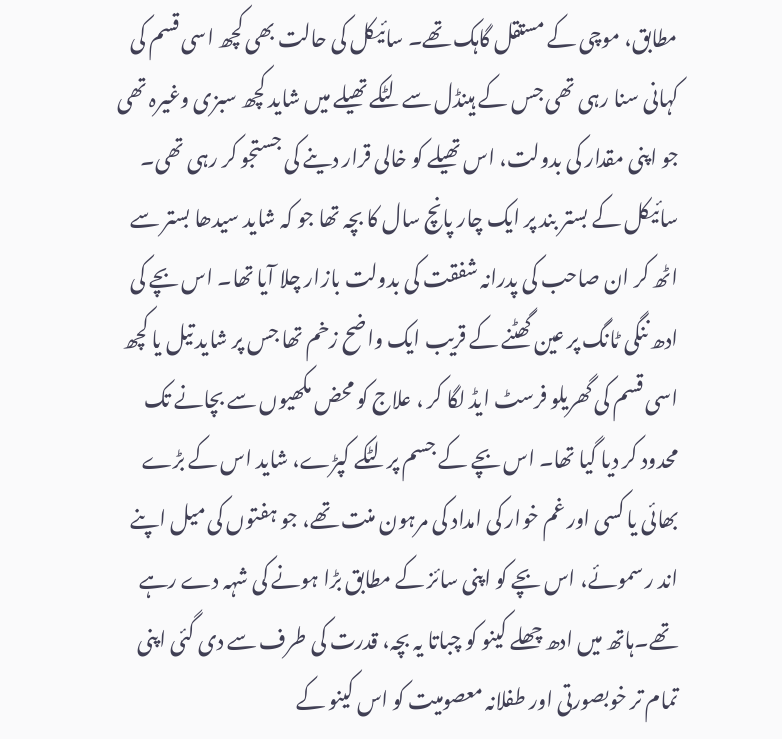مطابق، موچی کے مستقل گاہک تھے۔ سائیکل کی حالت بھی کچھ اسی قسم کی کہانی سنا رہی تھی جس کے ہینڈل سے لٹکے تھیلے میں شاید کچھ سبزی وغیرہ تھی جو اپنی مقدار کی بدولت، اس تھیلے کو خالی قرار دینے کی جستجو کر رہی تھی۔ سائیکل کے بستر بند پر ایک چار پانچ سال کا بچہ تھا جو کہ شاید سیدھا بستر سے اٹھ کر ان صاحب کی پدرانہ شفقت کی بدولت بازار چلا آیا تھا۔ اس بچے کی ادھ ننگی ٹانگ پر عین گھٹنے کے قریب ایک واضح زخم تھا جس پر شاید تیل یا کچھ اسی قسم کی گھریلو فرسٹ ایڈ لگا کر ، علاج کو محض مکھیوں سے بچانے تک محدود کر دیا گیا تھا۔ اس بچے کے جسم پر لٹکے کپڑے، شاید اس کے بڑے بھائی یا کسی اور غم خوار کی امداد کی مرہون منت تھے، جو ہفتوں کی میل اپنے اند ر سموئے، اس بچے کو اپنی سائز کے مطابق بڑا ہونے کی شہہ دے رہے تھے۔ہاتھ میں ادھ چھلے کینو کو چباتا یہ بچہ، قدرت کی طرف سے دی گئی اپنی تمام تر خوبصورتی اور طفلانہ معصومیت کو اس کینو کے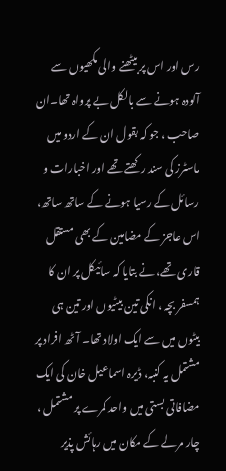رس اور اس پر بیٹھنے والی مکھیوں سے آلودہ ہونے سے بالکل بے پرواہ تھا۔ان صاحب ، جو کہ بقول ان کے اردو میں ماسٹرز کی سند رکھتے تھے اور اخبارات و رسائل کے رسیا ہونے کے ساتھ ساتھ، اس عاجز کے مضامین کے بھی مستقل قاری تھے، نے بتایا کہ سائیکل پر ان کا ہمسفر بچہ ، انکی تین بیٹیوں اور تین ہی بیٹوں میں سے ایک اولاد تھا۔ آٹھ افراد پر مشتمل یہ کنبہ، ڈیرہ اسماعیل خان کی ایک مضافاتی بستی میں واحد کمرے پر مشتمل ، چار مرلے کے مکان میں رہائش پذیر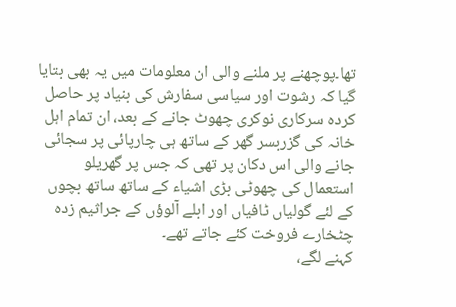تھا۔پوچھنے پر ملنے والی ان معلومات میں یہ بھی بتایا گیا کہ رشوت اور سیاسی سفارش کی بنیاد پر حاصل کردہ سرکاری نوکری چھوٹ جانے کے بعد، ان تمام اہل خانہ کی گزربسر گھر کے ساتھ ہی چارپائی پر سجائی جانے والی اس دکان پر تھی کہ جس پر گھریلو استعمال کی چھوٹی بڑی اشیاء کے ساتھ ساتھ بچوں کے لئے گولیاں ٹافیاں اور ابلے آلوؤں کے جراثیم زدہ چٹخارے فروخت کئے جاتے تھے۔
کہنے لگے،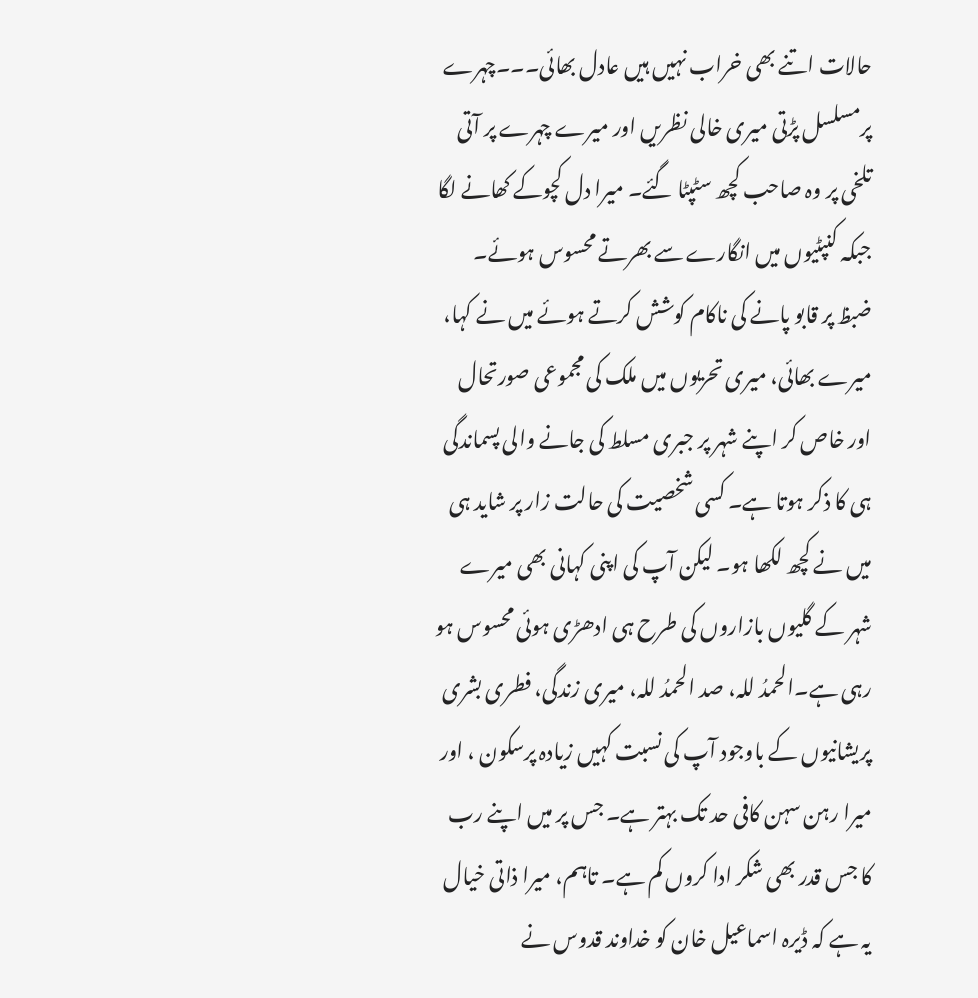حالات اتنے بھی خراب نہیں ہیں عادل بھائی۔۔۔چہرے پرمسلسل پڑتی میری خالی نظریں اور میرے چہرے پر آتی تلخی پر وہ صاحب کچھ سٹپٹا گئے۔ میرا دل کچوکے کھانے لگا جبکہ کنپٹیوں میں انگارے سے بھرتے محسوس ہوئے۔ ضبظ پر قابو پانے کی ناکام کوشش کرتے ہوئے میں نے کہا، میرے بھائی، میری تحریوں میں ملک کی مجموعی صورتحال اور خاص کر اپنے شہر پر جبری مسلط کی جانے والی پسماندگی ہی کا ذکر ہوتا ہے۔ کسی شخصیت کی حالت زار پر شاید ہی میں نے کچھ لکھا ہو۔ لیکن آپ کی اپنی کہانی بھی میرے شہر کے گلیوں بازاروں کی طرح ہی ادھڑی ہوئی محسوس ہو رہی ہے۔الحمدُ للہ، صد الحمدُ للہ، میری زندگی، فطری بشری پریشانیوں کے باوجود آپ کی نسبت کہیں زیادہ پرسکون ، اور میرا رہن سہن کافی حد تک بہتر ہے۔ جس پر میں اپنے رب کا جس قدر بھی شکر ادا کروں کم ہے۔ تاہم، میرا ذاتی خیال یہ ہے کہ ڈیرہ اسماعیل خان کو خداوند قدوس نے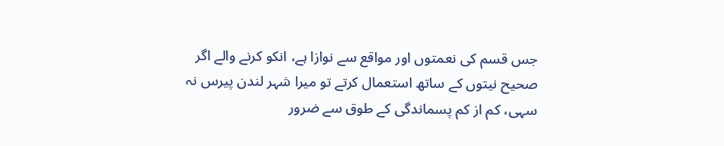جس قسم کی نعمتوں اور مواقع سے نوازا ہے، انکو کرنے والے اگر صحیح نیتوں کے ساتھ استعمال کرتے تو میرا شہر لندن پیرس نہ سہی، کم از کم پسماندگی کے طوق سے ضرور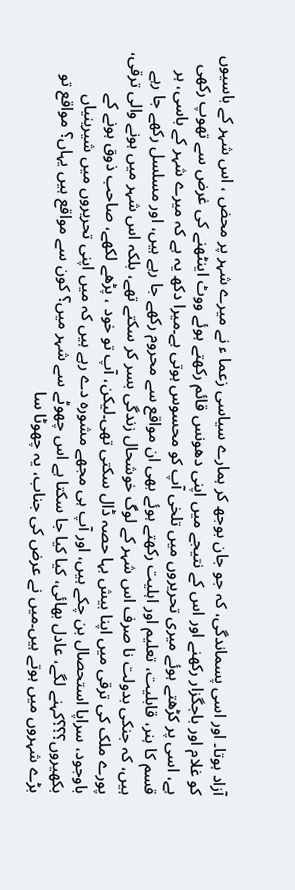آزاد ہوتا۔ اور اسی پسماندگی، کہ جو جان بوجھ کر ہمارے سیاسی زعما ء نے میرے شہر پر محض ، اس شہر کے باسیوں کو غلام اور باجگزار رکھنے اور اس کے نتیجے میں اپنی دھونس قائم رکھتے ہوئے ووٹ اینٹھنے کی غرض سے تھوپ رکھی ہے، اسی پر کڑھتے ہوئے میری تحریروں میں تلخی آپ کو محسوس ہوتی ہے۔میرا دکھ یہ ہے کہ میرے شہر کے باسی، ہر قسم کا ہنر، قابلیت، تعلیم اور اہلیت رکھتے ہوئے بھی ان مواقع سے محروم رکھے جا رہے ہیں، اور مسلسل رکھے جا رہے ہیں، کہ جنکی بدولت نا صرف اس شہر کے لوگ خوشحال زندگی بسر کر سکتے تھے، بلکہ اس شہر میں ہونے والی ترقی، پورے ملک کی ترقی میں اپنا بیش بہا حصہ ڈال سکتی تھی۔لیکن، آپ تو خود ، پڑھے لکھے، صاحب ذوق ہونے کے باوجود، سراپا استحصال بن چکے ہیں، اور آپ ہی مجھے مشورہ دے رہے ہیں کہ میں اپنی تحریروں میں شیرینیاں بکھیروں؟؟؟کہنے لگے، عادل بھائی، کیا کیا جا سکتا ہے اس چھوٹے سے شہر میں؟ کون سے مواقع ہیں یہاں؟ مواقع تو بڑے شہروں میں ہوتے ہیں۔میں نے عرض کی جناب، یہ چھوٹا سا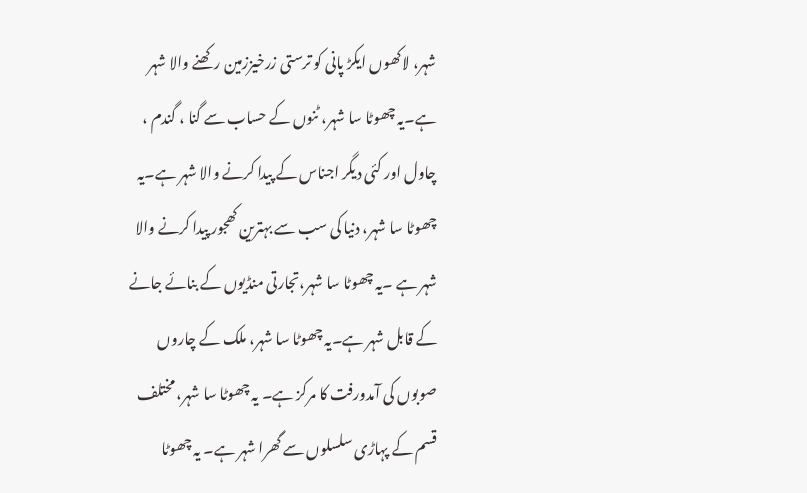شہر، لاکھوں ایکڑ پانی کو ترستی زرخیززمین رکھنے والا شہر ہے۔یہ چھوٹا سا شہر، ٹنوں کے حساب سے گنا ، گندم ، چاول اور کئی دیگر اجناس کے پیدا کرنے والا شہر ہے۔یہ چھوٹا سا شہر، دنیا کی سب سے بہترین کھجور پیدا کرنے والا شہر ہے ۔یہ چھوٹا سا شہر،تجارتی منڈیوں کے بنائے جانے کے قابل شہر ہے۔یہ چھوٹا سا شہر، ملک کے چاروں صوبوں کی آمدورفت کا مرکز ہے۔ یہ چھوٹا سا شہر، مختلف قسم کے پہاڑی سلسلوں سے گھرا شہر ہے۔ یہ چھوٹا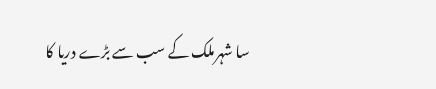سا شہرملک کے سب سے بڑے دریا کا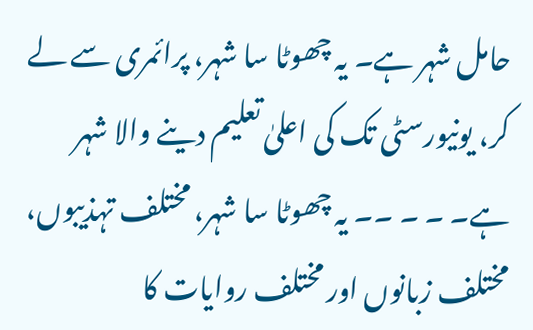حامل شہر ہے۔ یہ چھوٹا سا شہر، پرائمری سے لے کر، یونیورسٹی تک کی اعلیٰ تعلیم دینے والا شہر ہے۔ ۔ ۔ ۔۔ یہ چھوٹا سا شہر، مختلف تہذیبوں، مختلف زبانوں اور مختلف روایات کا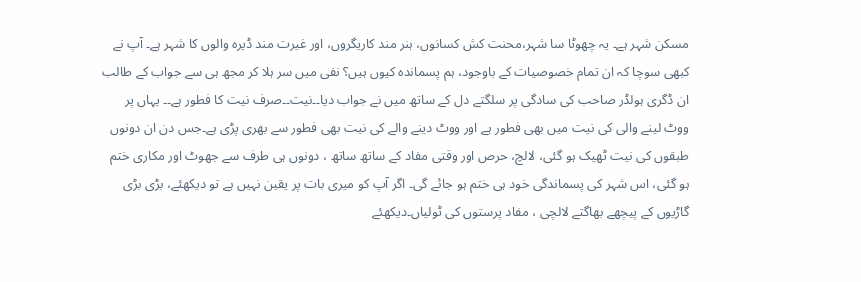مسکن شہر ہے۔ یہ چھوٹا سا شہر،محنت کش کسانوں، ہنر مند کاریگروں، اور غیرت مند ڈیرہ والوں کا شہر ہے۔ آپ نے کبھی سوچا کہ ان تمام خصوصیات کے باوجود، ہم پسماندہ کیوں ہیں؟ نفی میں سر ہلا کر مجھ ہی سے جواب کے طالب ان ڈگری ہولڈر صاحب کی سادگی پر سلگتے دل کے ساتھ میں نے جواب دیا۔۔نیت۔۔صرف نیت کا فطور ہے۔۔ یہاں پر ووٹ لینے والی کی نیت میں بھی فطور ہے اور ووٹ دینے والے کی نیت بھی فطور سے بھری پڑی ہے۔جس دن ان دونوں طبقوں کی نیت ٹھیک ہو گئی، لالچ، حرص اور وقتی مفاد کے ساتھ ساتھ ، دونوں ہی طرف سے جھوٹ اور مکاری ختم ہو گئی، اس شہر کی پسماندگی خود ہی ختم ہو جائے گی۔ اگر آپ کو میری بات پر یقین نہیں ہے تو دیکھئے، بڑی بڑی گاڑیوں کے پیچھے بھاگتے لالچی ، مفاد پرستوں کی ٹولیاں۔دیکھئے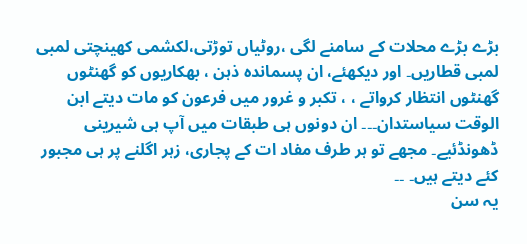بڑے بڑے محلات کے سامنے لگی ،روٹیاں توڑتی،لکشمی کھینچتی لمبی لمبی قطاریں۔ اور دیکھئے، ان پسماندہ ذہن ، بھکاریوں کو گھنٹوں گھنٹوں انتظار کرواتے ، ، تکبر و غرور میں فرعون کو مات دیتے ابن الوقت سیاستدان۔۔۔ ان دونوں ہی طبقات میں آپ ہی شیرینی ڈھونڈئیے۔ مجھے تو ہر طرف مفاد ات کے پجاری، زہر اگلنے پر ہی مجبور کئے دیتے ہیں۔ ۔۔
یہ سن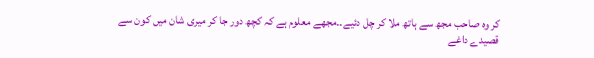کر وہ صاحب مجھ سے ہاتھ ملا کر چل دئیے۔۔مجھے معلوم ہے کہ کچھ دور جا کر میری شان میں کون سے قصیدے داغے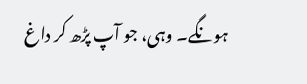ہونگے۔ وہی، جو آپ پڑھ کر داغ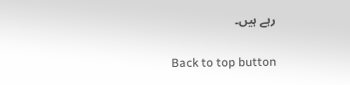رہے ہیں۔

Back to top button